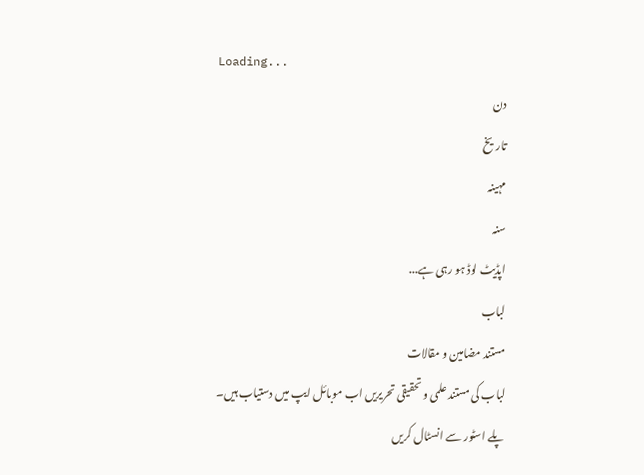Loading...
دن
تاریخ
مہینہ
سنہ
اپڈیٹ لوڈ ہو رہی ہے...
لباب
مستند مضامین و مقالات
لباب کی مستند علمی و تحقیقی تحریریں اب موبائل ایپ میں دستیاب ہیں۔
پلے اسٹور سے انسٹال کریں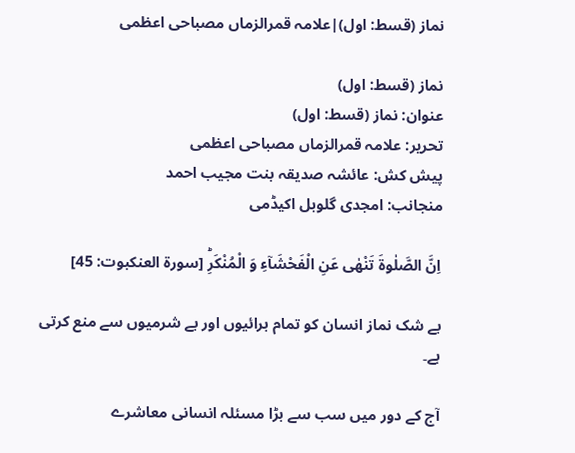نماز (قسط: اول)|علامہ قمرالزماں مصباحی اعظمی

نماز (قسط: اول)
عنوان: نماز (قسط: اول)
تحریر: علامہ قمرالزماں مصباحی اعظمی
پیش کش: عائشہ صدیقہ بنت مجیب احمد
منجانب: امجدی گلوبل اکیڈمی

اِنَّ الصَّلٰوةَ تَنْهٰى عَنِ الْفَحْشَآءِ وَ الْمُنْكَرِؕ [سورۃ العنکبوت: 45]

بے شک نماز انسان کو تمام برائیوں اور بے شرمیوں سے منع کرتی ہے۔

آج کے دور میں سب سے بڑا مسئلہ انسانی معاشرے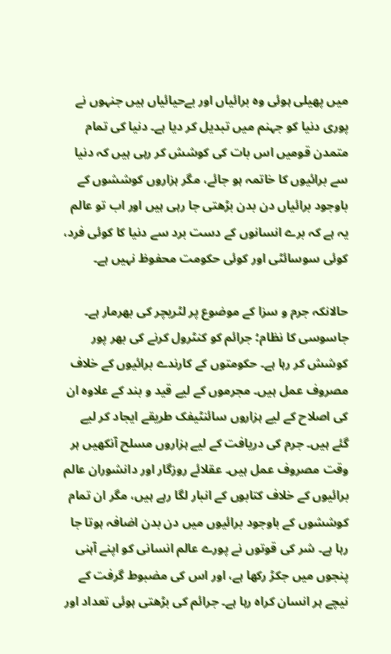میں پھیلی ہوئی وہ برائیاں اور بےحیائیاں ہیں جنہوں نے پوری دنیا کو جہنم میں تبدیل کر دیا ہے۔ دنیا کی تمام متمدن قومیں اس بات کی کوشش کر رہی ہیں کہ دنیا سے برائیوں کا خاتمہ ہو جائے، مگر ہزاروں کوششوں کے باوجود برائیاں دن بدن بڑھتی جا رہی ہیں اور اب تو عالم یہ ہے کہ برے انسانوں کے دست برد سے دنیا کا کوئی فرد، کوئی سوسائٹی اور کوئی حکومت محفوظ نہیں ہے۔

حالانکہ جرم و سزا کے موضوع پر لٹریچر کی بھرمار ہے۔ جاسوسی کا نظام؛ جرائم کو کنٹرول کرنے کی بھر پور کوشش کر رہا ہے۔ حکومتوں کے کارندے برائیوں کے خلاف مصروف عمل ہیں۔ مجرموں کے لیے قید و بند کے علاوہ ان کی اصلاح کے لیے ہزاروں سائنٹیفک طریقے ایجاد کر لیے گئے ہیں۔ جرم کی دریافت کے لیے ہزاروں مسلح آنکھیں ہر وقت مصروف عمل ہیں۔ عقلائے روزگار اور دانشوران عالم برائیوں کے خلاف کتابوں کے انبار لگا رہے ہیں، مگر ان تمام کوششوں کے باوجود برائیوں میں دن بدن اضافہ ہوتا جا رہا ہے۔ شر کی قوتوں نے پورے عالم انسانی کو اپنے آہنی پنجوں میں جکڑ رکھا ہے، اور اس کی مضبوط گرفت کے نیچے ہر انسان کراہ رہا ہے۔ جرائم کی بڑھتی ہوئی تعداد اور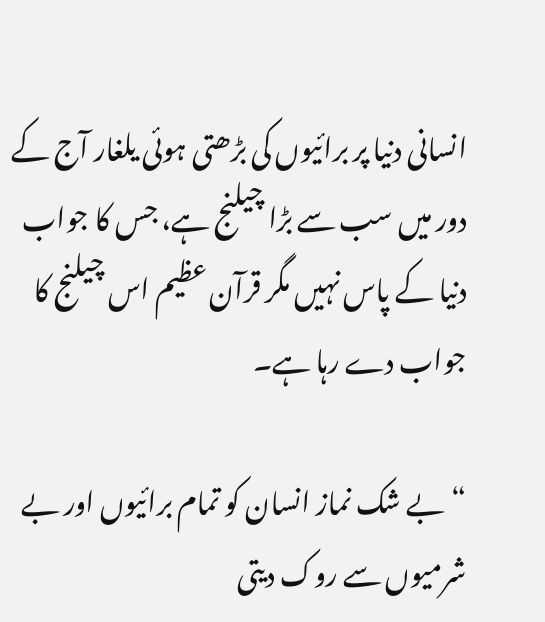انسانی دنیا پر برائیوں کی بڑھتی ہوئی یلغار آج کے دور میں سب سے بڑا چیلنج ہے، جس کا جواب دنیا کے پاس نہیں مگر قرآن عظیم اس چیلنج کا جواب دے رہا ہے۔

“بے شک نماز انسان کو تمام برائیوں اور بے شرمیوں سے روک دیتی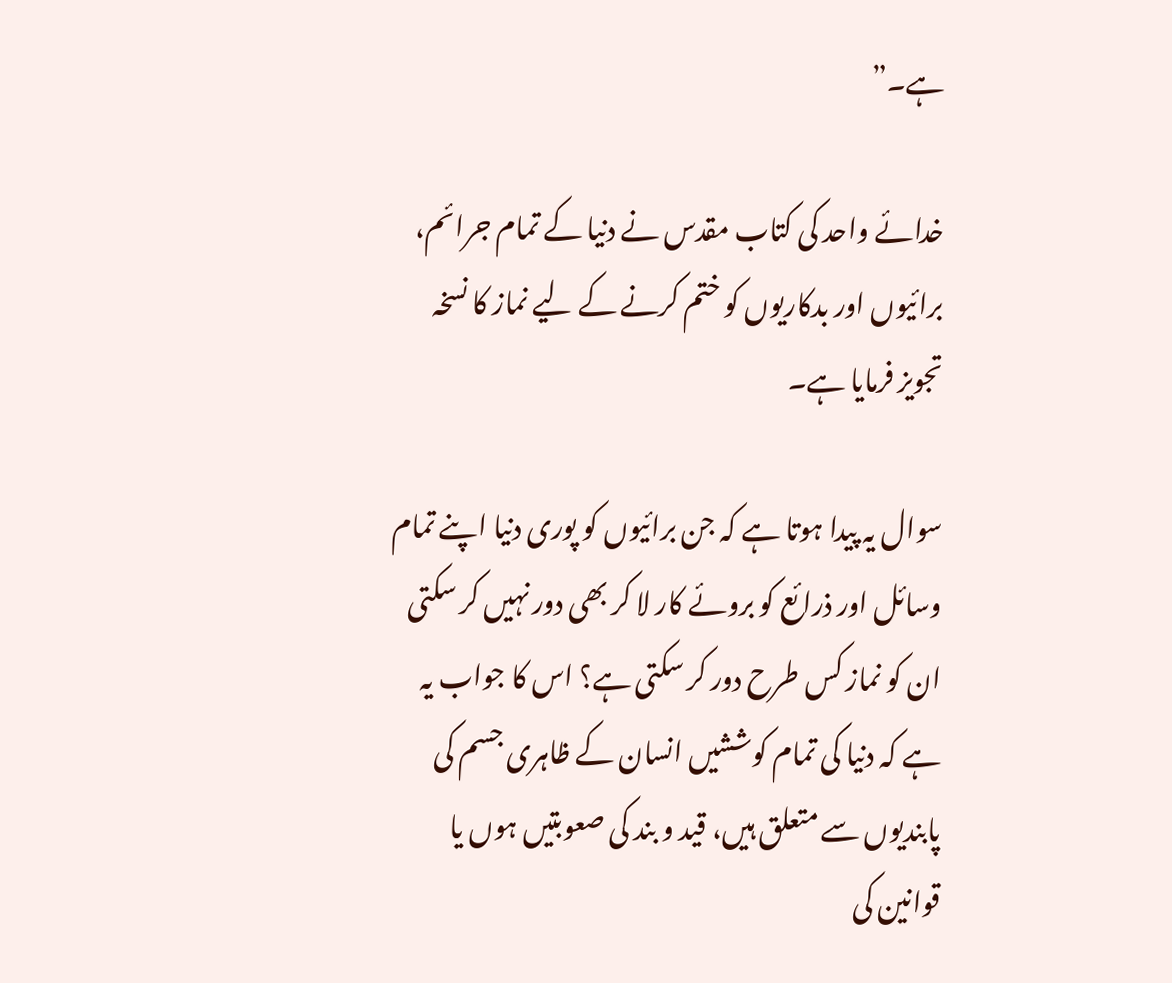ہے۔”

خدائے واحد کی کتاب مقدس نے دنیا کے تمام جرائم، برائیوں اور بدکاریوں کو ختم کرنے کے لیے نماز کا نسخہ تجویز فرمایا ہے۔

سوال یہ پیدا ہوتا ہے کہ جن برائیوں کو پوری دنیا اپنے تمام وسائل اور ذرائع کو بروئے کار لا کر بھی دور نہیں کر سکتی ان کو نماز کس طرح دور کر سکتی ہے؟ اس کا جواب یہ ہے کہ دنیا کی تمام کوششیں انسان کے ظاہری جسم کی پابندیوں سے متعلق ہیں، قید و بند کی صعوبتیں ہوں یا قوانین کی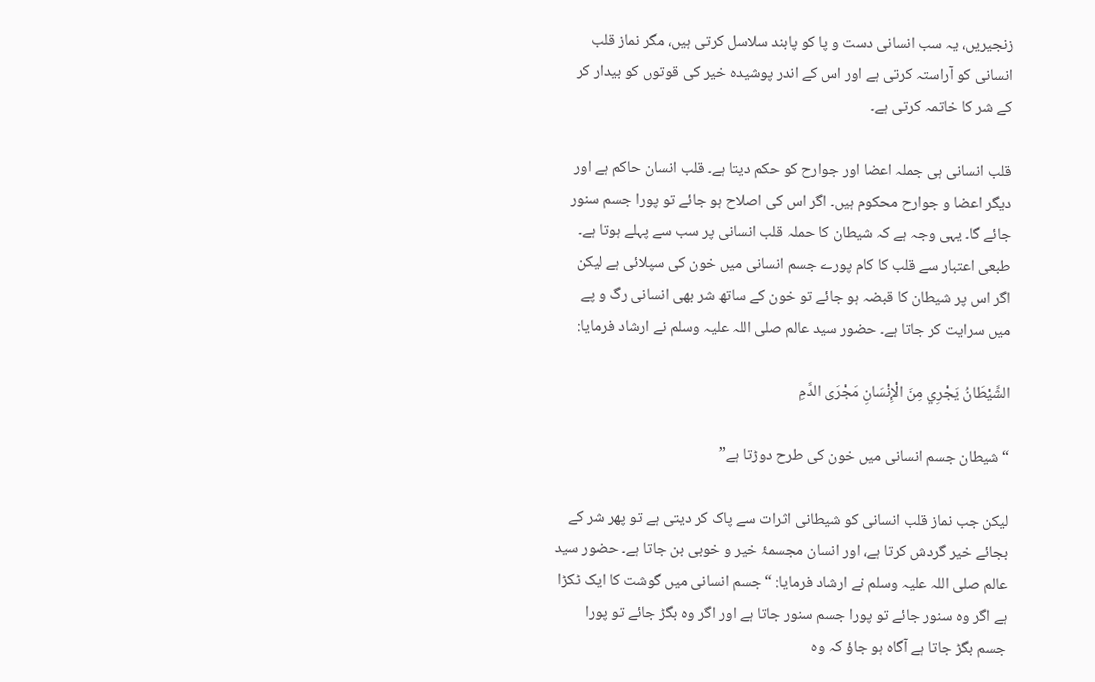زنجیریں، یہ سب انسانی دست و پا کو پابند سلاسل کرتی ہیں، مگر نماز قلب انسانی کو آراستہ کرتی ہے اور اس کے اندر پوشیدہ خیر کی قوتوں کو بیدار کر کے شر کا خاتمہ کرتی ہے۔

قلب انسانی ہی جملہ اعضا اور جوارح کو حکم دیتا ہے۔ قلب انسان حاکم ہے اور دیگر اعضا و جوارح محکوم ہیں۔ اگر اس کی اصلاح ہو جائے تو پورا جسم سنور جائے گا۔ یہی وجہ ہے کہ شیطان کا حملہ قلب انسانی پر سب سے پہلے ہوتا ہے۔ طبعی اعتبار سے قلب کا کام پورے جسم انسانی میں خون کی سپلائی ہے لیکن اگر اس پر شیطان کا قبضہ ہو جائے تو خون کے ساتھ شر بھی انسانی رگ و پے میں سرایت کر جاتا ہے۔ حضور سید عالم صلی اللہ علیہ وسلم نے ارشاد فرمایا:

الشَّيْطَانُ يَجْرِي مِنَ الْإِنْسَانِ مَجْرَى الدَّمِ

“شیطان جسم انسانی میں خون کی طرح دوڑتا ہے”

لیکن جب نماز قلب انسانی کو شیطانی اثرات سے پاک کر دیتی ہے تو پھر شر کے بجائے خیر گردش کرتا ہے، اور انسان مجسمۂ خیر و خوبی بن جاتا ہے۔ حضور سید عالم صلی اللہ علیہ وسلم نے ارشاد فرمایا: “جسم انسانی میں گوشت کا ایک ٹکڑا ہے اگر وہ سنور جائے تو پورا جسم سنور جاتا ہے اور اگر وہ بگڑ جائے تو پورا جسم بگڑ جاتا ہے آگاہ ہو جاؤ کہ وہ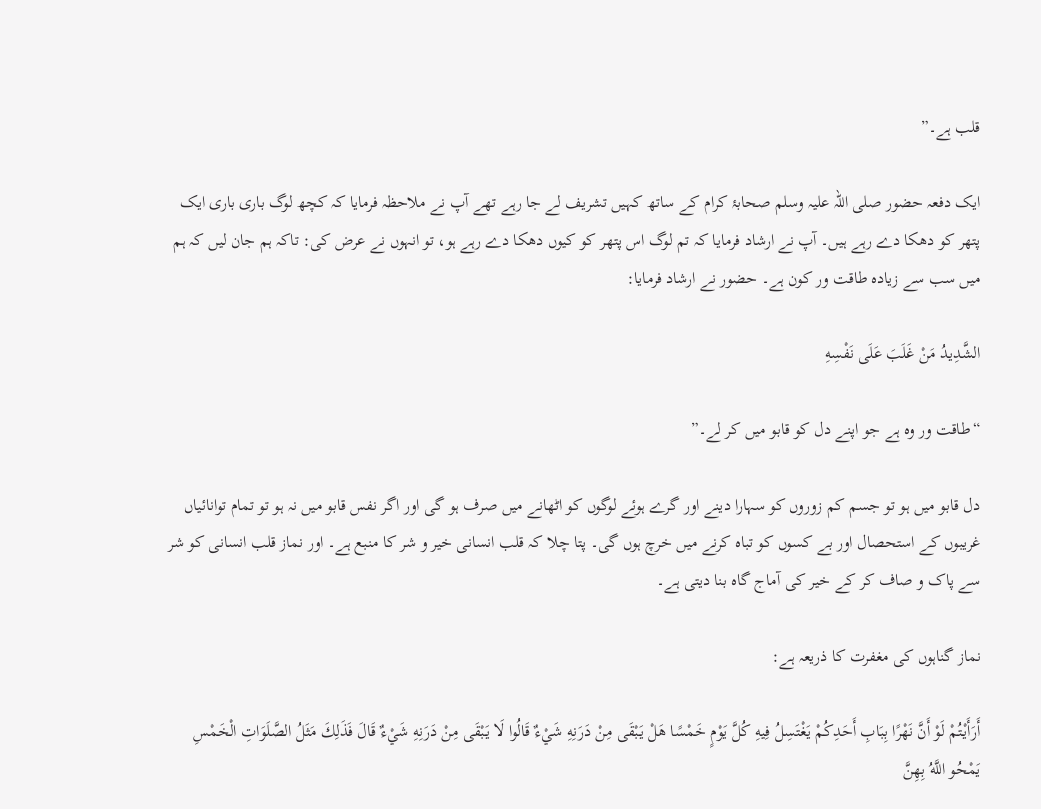قلب ہے۔”

ایک دفعہ حضور صلی اللہ علیہ وسلم صحابۂ کرام کے ساتھ کہیں تشریف لے جا رہے تھے آپ نے ملاحظہ فرمایا کہ کچھ لوگ باری باری ایک پتھر کو دھکا دے رہے ہیں۔ آپ نے ارشاد فرمایا کہ تم لوگ اس پتھر کو کیوں دھکا دے رہے ہو، تو انہوں نے عرض کی: تاکہ ہم جان لیں کہ ہم میں سب سے زیادہ طاقت ور کون ہے۔ حضور نے ارشاد فرمایا:

الشَّدِيدُ مَنْ غَلَبَ عَلَى نَفْسِهِ

“طاقت ور وہ ہے جو اپنے دل کو قابو میں کر لے۔”

دل قابو میں ہو تو جسم کم زوروں کو سہارا دینے اور گرے ہوئے لوگوں کو اٹھانے میں صرف ہو گی اور اگر نفس قابو میں نہ ہو تو تمام توانائیاں غریبوں کے استحصال اور بے کسوں کو تباہ کرنے میں خرچ ہوں گی۔ پتا چلا کہ قلب انسانی خیر و شر کا منبع ہے۔ اور نماز قلب انسانی کو شر سے پاک و صاف کر کے خیر کی آماج گاہ بنا دیتی ہے۔

نماز گناہوں کی مغفرت کا ذریعہ ہے:

أَرَأَيْتُمْ لَوْ أَنَّ نَهْرًا بِبَابِ أَحَدِكُمْ يَغْتَسِلُ فِيهِ كُلَّ يَوْمٍ خَمْسًا هَلْ يَبْقَى مِنْ دَرَنِهِ شَيْءٌ قَالُوا لَا يَبْقَى مِنْ دَرَنِهِ شَيْءٌ قَالَ فَذَلِكَ مَثَلُ الصَّلَوَاتِ الْخَمْسِ يَمْحُو اللَّهُ بِهِنَّ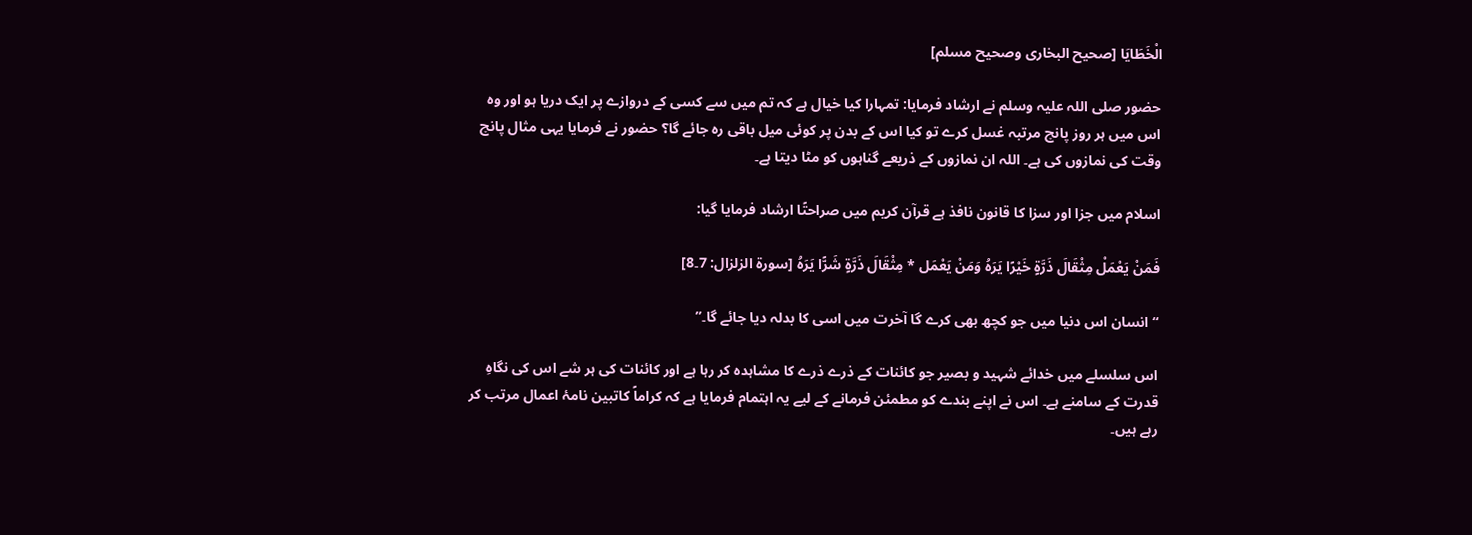الْخَطَايَا [صحیح البخاری وصحیح مسلم]

حضور صلی اللہ علیہ وسلم نے ارشاد فرمایا: تمہارا کیا خیال ہے کہ تم میں سے کسی کے دروازے پر ایک دریا ہو اور وہ اس میں ہر روز پانچ مرتبہ غسل کرے تو کیا اس کے بدن پر کوئی میل باقی رہ جائے گا؟ حضور نے فرمایا یہی مثال پانچ وقت کی نمازوں کی ہے۔ اللہ ان نمازوں کے ذریعے گناہوں کو مٹا دیتا ہے۔

اسلام میں جزا اور سزا کا قانون نافذ ہے قرآن کریم میں صراحتًا ارشاد فرمایا گیا:

فَمَنْ يَعْمَلْ مِثْقَالَ ذَرَّةٍ خَيْرًا يَرَهُ وَمَنْ يَعْمَل * مِثْقَالَ ذَرَّةٍ شَرًّا يَرَهُ [سورۃ الزلزال: 7۔8]

“انسان اس دنیا میں جو کچھ بھی کرے گا آخرت میں اسی کا بدلہ دیا جائے گا۔”

اس سلسلے میں خدائے شہید و بصیر جو کائنات کے ذرے ذرے کا مشاہدہ کر رہا ہے اور کائنات کی ہر شے اس کی نگاہِ قدرت کے سامنے ہے۔ اس نے اپنے بندے کو مطمئن فرمانے کے لیے یہ اہتمام فرمایا ہے کہ کراماً کاتبین نامۂ اعمال مرتب کر رہے ہیں۔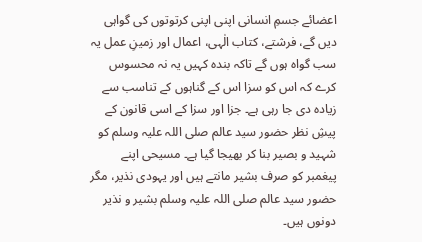اعضائے جسمِ انسانی اپنی اپنی کرتوتوں کی گواہی دیں گے، فرشتے، کتاب الٰہی، اعمال اور زمینِ عمل یہ سب گواہ ہوں گے تاکہ بندہ کہیں یہ نہ محسوس کرے کہ اس کو سزا اس کے گناہوں کے تناسب سے زیادہ دی جا رہی ہے۔ جزا اور سزا کے اسی قانون کے پیشِ نظر حضور سید عالم صلی اللہ علیہ وسلم کو شہید و بصیر بنا کر بھیجا گیا ہے۔ مسیحی اپنے پیغمبر کو صرف بشیر مانتے ہیں اور یہودی نذیر، مگر حضور سید عالم صلی اللہ علیہ وسلم بشیر و نذیر دونوں ہیں۔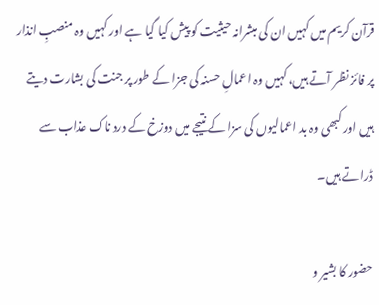قرآن کریم میں کہیں ان کی مبشرانہ حیثیت کو پیش کیا گیا ہے اور کہیں وہ منصبِ انذار پر فائز نظر آتے ہیں، کہیں وہ اعمالِ حسنہ کی جزا کے طور پر جنت کی بشارت دیتے ہیں اور کبھی وہ بد اعمالیوں کی سزا کے نتیجے میں دوزخ کے درد ناک عذاب سے ڈراتے ہیں۔

حضور کا بشیر و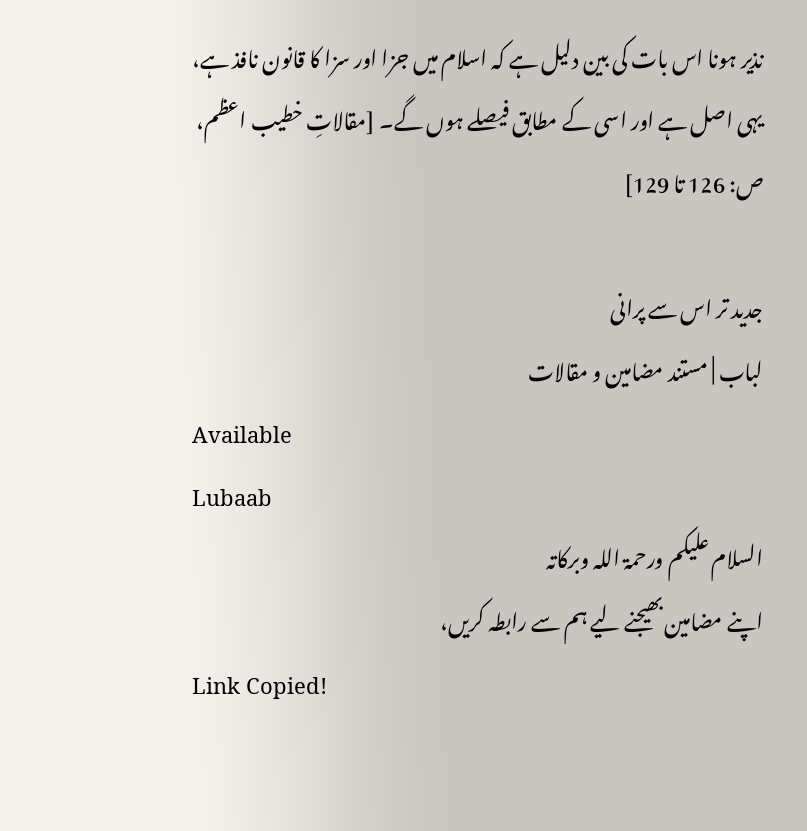نذیر ہونا اس بات کی بین دلیل ہے کہ اسلام میں جزا اور سزا کا قانون نافذ ہے، یہی اصل ہے اور اسی کے مطابق فیصلے ہوں گے۔ [مقالاتِ خطیب اعظم، ص: 126 تا 129]

جدید تر اس سے پرانی
لباب | مستند مضامین و مقالات
Available
Lubaab
السلام علیکم ورحمۃ اللہ وبرکاتہ
اپنے مضامین بھیجنے لیے ہم سے رابطہ کریں،
Link Copied!